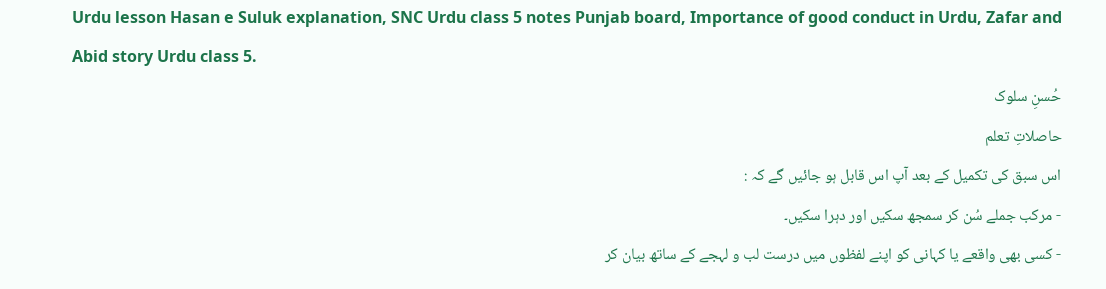Urdu lesson Hasan e Suluk explanation, SNC Urdu class 5 notes Punjab board, Importance of good conduct in Urdu, Zafar and Abid story Urdu class 5.
حُسنِ سلوک
حاصلاتِ تعلم
اس سبق کی تکمیل کے بعد آپ اس قابل ہو جائیں گے کہ :
- مرکب جملے سُن کر سمجھ سکیں اور دہرا سکیں۔
- کسی بھی واقعے یا کہانی کو اپنے لفظوں میں درست لب و لہجے کے ساتھ بیان کر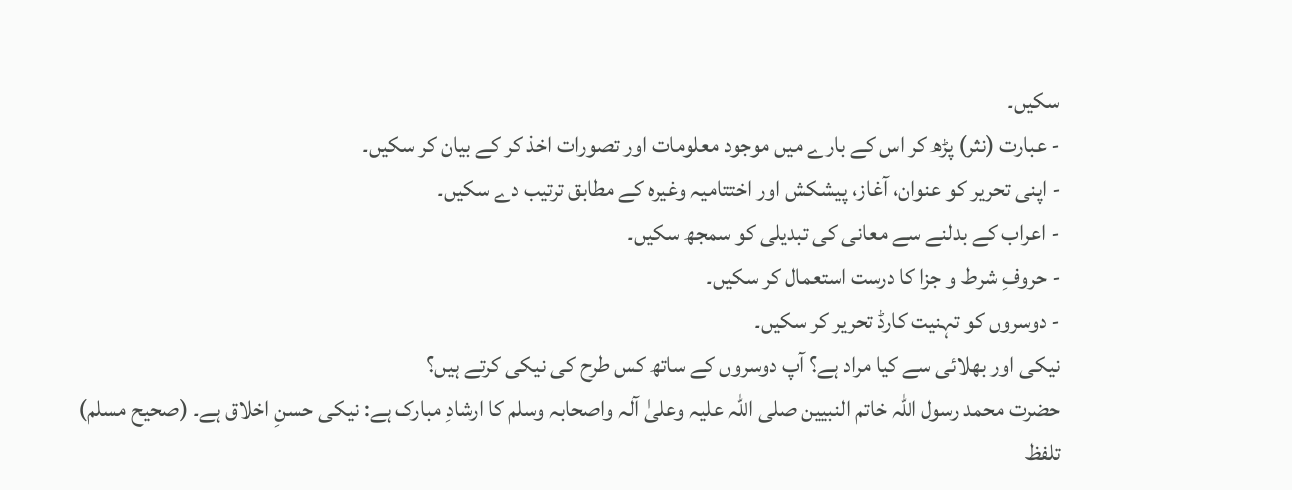سکیں۔
- عبارت (نثر) پڑھ کر اس کے بارے میں موجود معلومات اور تصورات اخذ کر کے بیان کر سکیں۔
- اپنی تحریر کو عنوان، آغاز، پیشکش اور اختتامیہ وغیرہ کے مطابق ترتیب دے سکیں۔
- اعراب کے بدلنے سے معانی کی تبدیلی کو سمجھ سکیں۔
- حروفِ شرط و جزا کا درست استعمال کر سکیں۔
- دوسروں کو تہنیت کارڈ تحریر کر سکیں۔
نیکی اور بھلائی سے کیا مراد ہے؟ آپ دوسروں کے ساتھ کس طرح کی نیکی کرتے ہیں؟
حضرت محمد رسول اللہ خاتم النبیین صلی اللہ علیہ وعلیٰ آلہ واصحابہ وسلم کا ارشادِ مبارک ہے: نیکی حسنِ اخلاق ہے۔ (صحیح مسلم)
تلفظ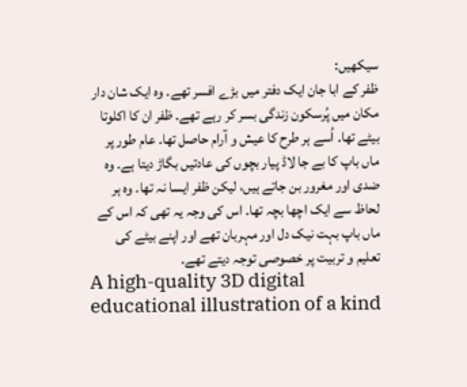سیکھیں:
ظفر کے ابا جان ایک دفتر میں بڑے افسر تھے۔ وہ ایک شان دار مکان میں پُرسکون زندگی بسر کر رہے تھے۔ ظفر ان کا اکلوتا بیٹے تھا۔ اُسے ہر طرح کا عیش و آرام حاصل تھا۔ عام طور پر ماں باپ کا بے جا لاڈ پیار بچوں کی عادتیں بگاڑ دیتا ہے۔ وہ ضدی اور مغرور بن جاتے ہیں، لیکن ظفر ایسا نہ تھا۔ وہ ہر لحاظ سے ایک اچھا بچہ تھا۔ اس کی وجہ یہ تھی کہ اس کے ماں باپ بہت نیک دل اور مہربان تھے اور اپنے بیٹے کی تعلیم و تربیت پر خصوصی توجہ دیتے تھے۔
A high-quality 3D digital educational illustration of a kind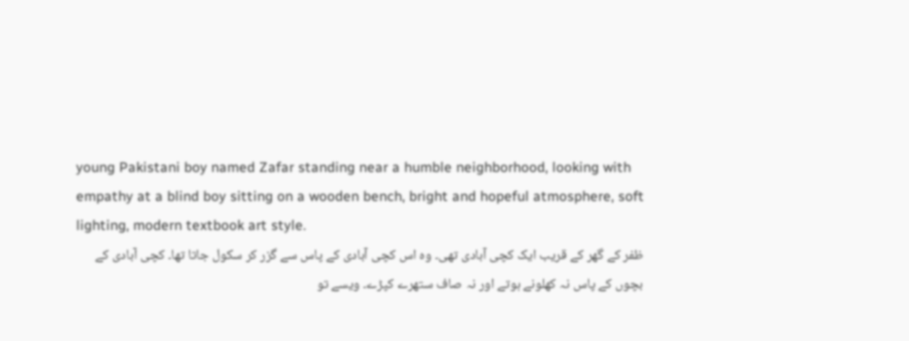young Pakistani boy named Zafar standing near a humble neighborhood, looking with empathy at a blind boy sitting on a wooden bench, bright and hopeful atmosphere, soft lighting, modern textbook art style.
ظفر کے گھر کے قریب ایک کچی آبادی تھی۔ وہ اس کچی آبادی کے پاس سے گزر کر سکول جاتا تھا۔ کچی آبادی کے بچوں کے پاس نہ کھلونے ہوتے اور نہ صاف ستھرے کپڑے۔ ویسے تو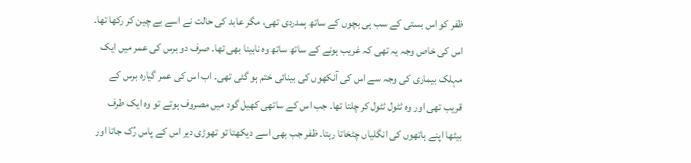ظفر کو اس بستی کے سب ہی بچوں کے ساتھ ہمدردی تھی، مگر عابد کی حالت نے اسے بے چین کر رکھا تھا۔ اس کی خاص وجہ یہ تھی کہ غریب ہونے کے ساتھ ساتھ وہ نابینا بھی تھا۔ صرف دو برس کی عمر میں ایک مہلک بیماری کی وجہ سے اس کی آنکھوں کی بینائی ختم ہو گئی تھی۔ اب اس کی عمر گیارہ برس کے قریب تھی اور وہ ٹٹول ٹٹول کر چلتا تھا۔ جب اس کے ساتھی کھیل گود میں مصروف ہوتے تو وہ ایک طرف بیٹھا اپنے ہاتھوں کی انگلیاں چٹخاتا رہتا۔ ظفر جب بھی اسے دیکھتا تو تھوڑی دیر اس کے پاس رُک جاتا اور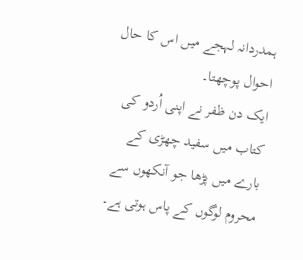ہمدردانہ لہجے میں اس کا حال احوال پوچھتا۔
ایک دن ظفر نے اپنی اُردو کی کتاب میں سفید چھڑی کے بارے میں پڑھا جو آنکھوں سے محروم لوگوں کے پاس ہوتی ہے۔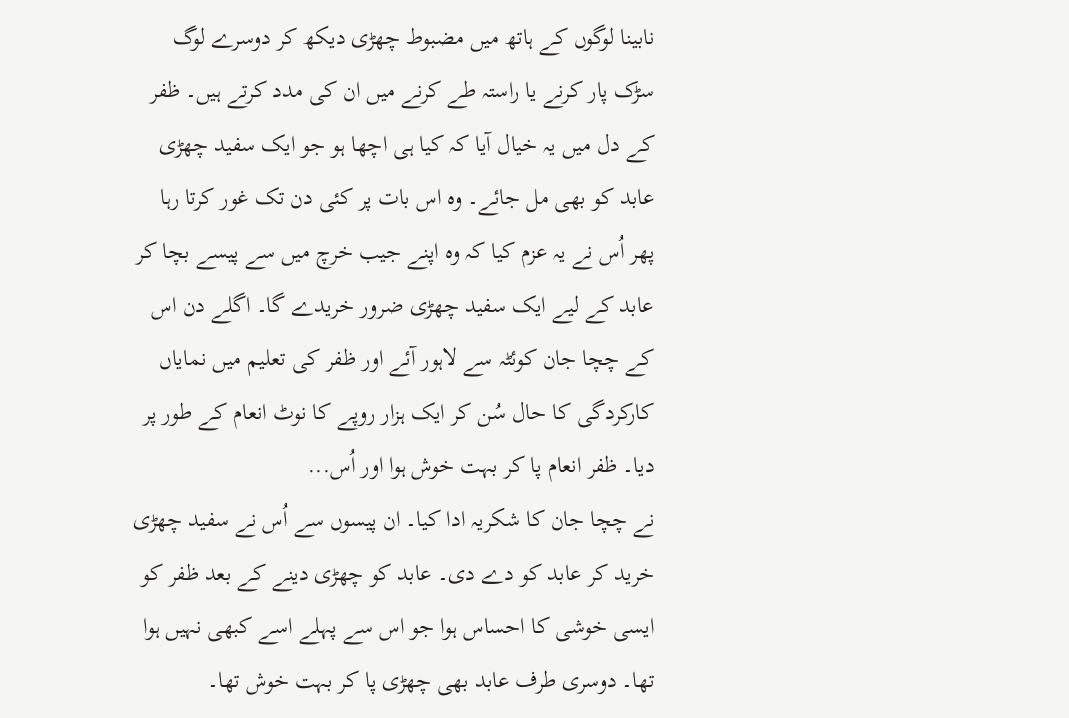نابینا لوگوں کے ہاتھ میں مضبوط چھڑی دیکھ کر دوسرے لوگ سڑک پار کرنے یا راستہ طے کرنے میں ان کی مدد کرتے ہیں۔ ظفر کے دل میں یہ خیال آیا کہ کیا ہی اچھا ہو جو ایک سفید چھڑی عابد کو بھی مل جائے۔ وہ اس بات پر کئی دن تک غور کرتا رہا پھر اُس نے یہ عزم کیا کہ وہ اپنے جیب خرچ میں سے پیسے بچا کر عابد کے لیے ایک سفید چھڑی ضرور خریدے گا۔ اگلے دن اس کے چچا جان کوئٹہ سے لاہور آئے اور ظفر کی تعلیم میں نمایاں کارکردگی کا حال سُن کر ایک ہزار روپے کا نوٹ انعام کے طور پر دیا۔ ظفر انعام پا کر بہت خوش ہوا اور اُس...
نے چچا جان کا شکریہ ادا کیا۔ ان پیسوں سے اُس نے سفید چھڑی خرید کر عابد کو دے دی۔ عابد کو چھڑی دینے کے بعد ظفر کو ایسی خوشی کا احساس ہوا جو اس سے پہلے اسے کبھی نہیں ہوا تھا۔ دوسری طرف عابد بھی چھڑی پا کر بہت خوش تھا۔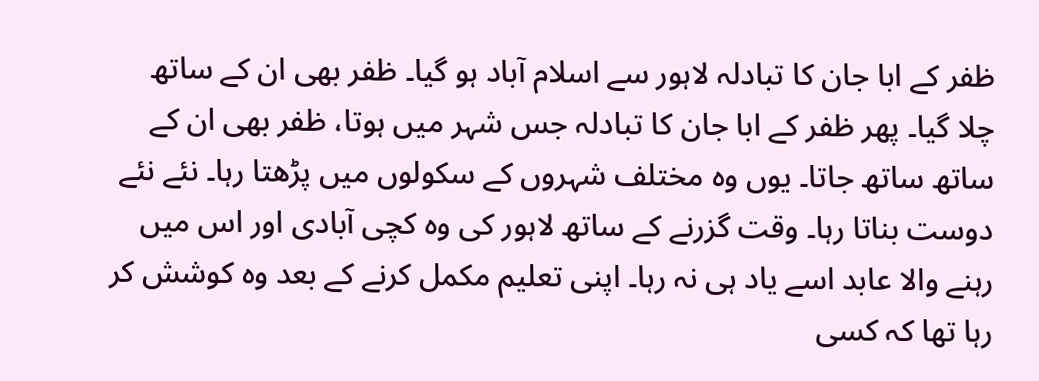ظفر کے ابا جان کا تبادلہ لاہور سے اسلام آباد ہو گیا۔ ظفر بھی ان کے ساتھ چلا گیا۔ پھر ظفر کے ابا جان کا تبادلہ جس شہر میں ہوتا، ظفر بھی ان کے ساتھ ساتھ جاتا۔ یوں وہ مختلف شہروں کے سکولوں میں پڑھتا رہا۔ نئے نئے دوست بناتا رہا۔ وقت گزرنے کے ساتھ لاہور کی وہ کچی آبادی اور اس میں رہنے والا عابد اسے یاد ہی نہ رہا۔ اپنی تعلیم مکمل کرنے کے بعد وہ کوشش کر رہا تھا کہ کسی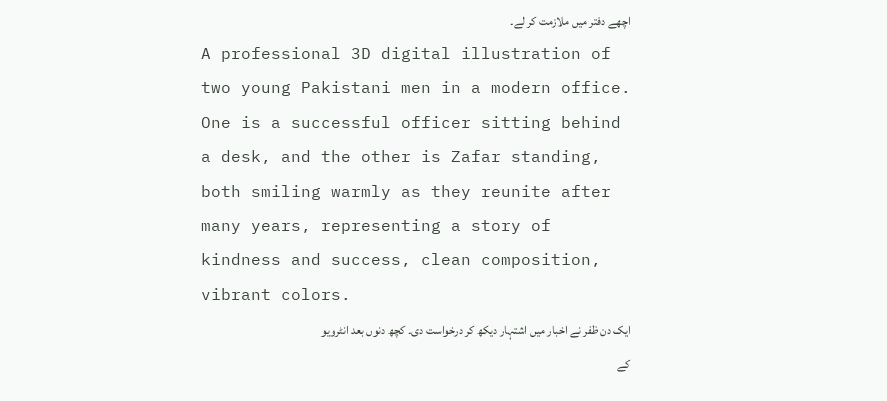اچھے دفتر میں ملازمت کر لے۔
A professional 3D digital illustration of two young Pakistani men in a modern office. One is a successful officer sitting behind a desk, and the other is Zafar standing, both smiling warmly as they reunite after many years, representing a story of kindness and success, clean composition, vibrant colors.
ایک دن ظفر نے اخبار میں اشتہار دیکھ کر درخواست دی۔ کچھ دنوں بعد انٹرویو کے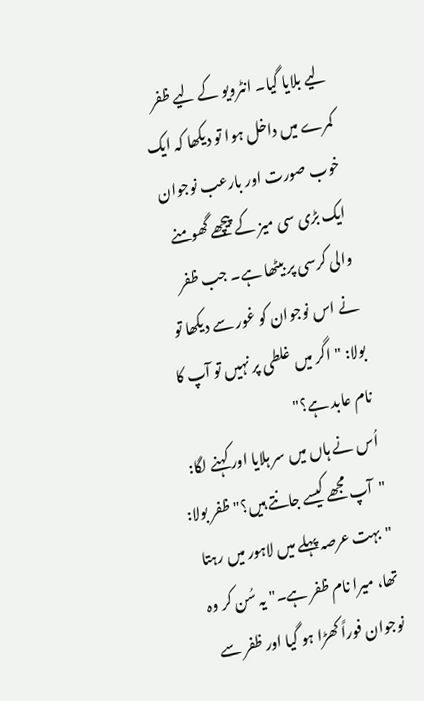لیے بلایا گیا۔ انٹرویو کے لیے ظفر کمرے میں داخل ہوا تو دیکھا کہ ایک خوب صورت اور بارعب نوجوان ایک بڑی سی میز کے پیچھے گھومنے والی کرسی پر بیٹھا ہے۔ جب ظفر نے اس نوجوان کو غور سے دیکھا تو بولا: "اگر میں غلطی پر نہیں تو آپ کا نام عابد ہے؟"
اُس نے ہاں میں سر ہلایا اور کہنے لگا: "آپ مجھے کیسے جانتے ہیں؟" ظفر بولا: "بہت عرصہ پہلے میں لاہور میں رہتا تھا، میرا نام ظفر ہے۔" یہ سُن کر وہ نوجوان فوراً کھڑا ہو گیا اور ظفر سے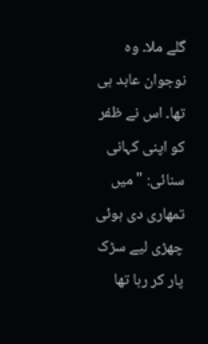گلے ملا۔ وہ نوجوان عابد ہی تھا۔ اس نے ظفر کو اپنی کہانی سنائی: "میں تمھاری دی ہوئی چھڑی لیے سڑک پار کر رہا تھا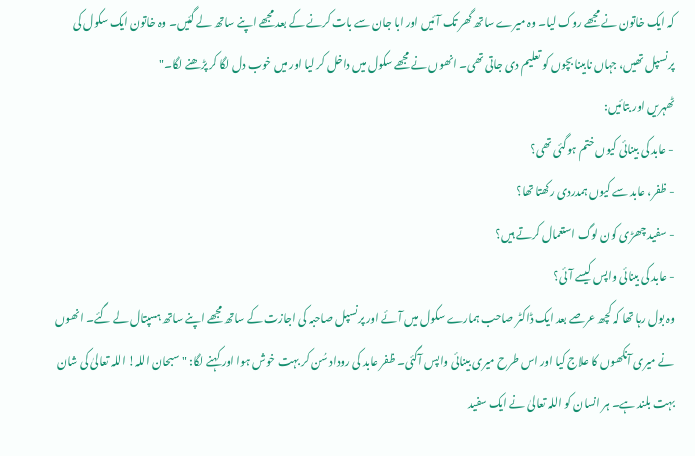کہ ایک خاتون نے مجھے روک لیا۔ وہ میرے ساتھ گھر تک آئیں اور ابا جان سے بات کرنے کے بعد مجھے اپنے ساتھ لے گئیں۔ وہ خاتون ایک سکول کی پرنسپل تھیں، جہاں نابینا بچوں کو تعلیم دی جاتی تھی۔ انھوں نے مجھے سکول میں داخل کر لیا اور میں خوب دل لگا کر پڑھنے لگا۔"
ٹھہریں اور بتائیں:
- عابد کی بینائی کیوں ختم ہوگئی تھی؟
- ظفر، عابد سے کیوں ہمدردی رکھتا تھا؟
- سفید چھڑی کون لوگ استعمال کرتے ہیں؟
- عابد کی بینائی واپس کیسے آئی؟
وہ بول رہا تھا کہ کچھ عرصے بعد ایک ڈاکٹر صاحب ہمارے سکول میں آئے اور پرنسپل صاحبہ کی اجازت کے ساتھ مجھے اپنے ساتھ ہسپتال لے گئے۔ انھوں نے میری آنکھوں کا علاج کیا اور اس طرح میری بینائی واپس آگئی۔ ظفر عابد کی روداد سُن کر بہت خوش ہوا اور کہنے لگا: "سبحان اللہ! اللہ تعالیٰ کی شان بہت بلند ہے۔ ہر انسان کو اللہ تعالیٰ نے ایک سفید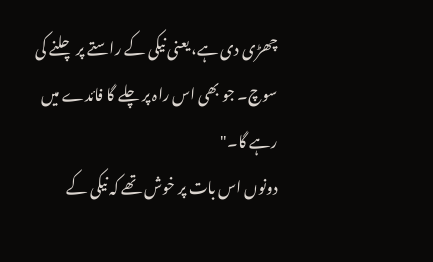چھڑی دی ہے، یعنی نیکی کے راستے پر چلنے کی سوچ۔ جو بھی اس راہ پر چلے گا فائدے میں رہے گا۔"
دونوں اس بات پر خوش تھے کہ نیکی کے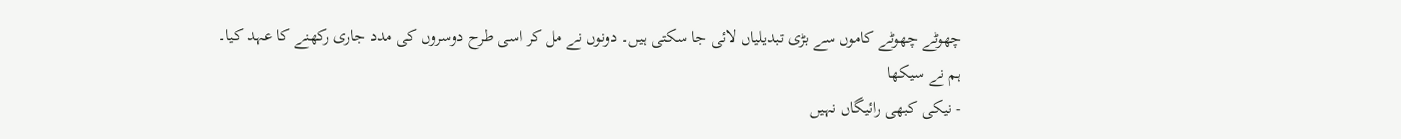چھوٹے چھوٹے کاموں سے بڑی تبدیلیاں لائی جا سکتی ہیں۔ دونوں نے مل کر اسی طرح دوسروں کی مدد جاری رکھنے کا عہد کیا۔
ہم نے سیکھا
- نیکی کبھی رائیگاں نہیں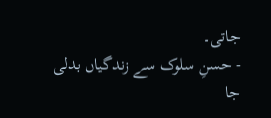جاتی۔
- حسنِ سلوک سے زندگیاں بدلی جا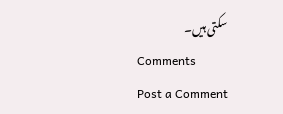سکتی ہیں۔
Comments
Post a Comment